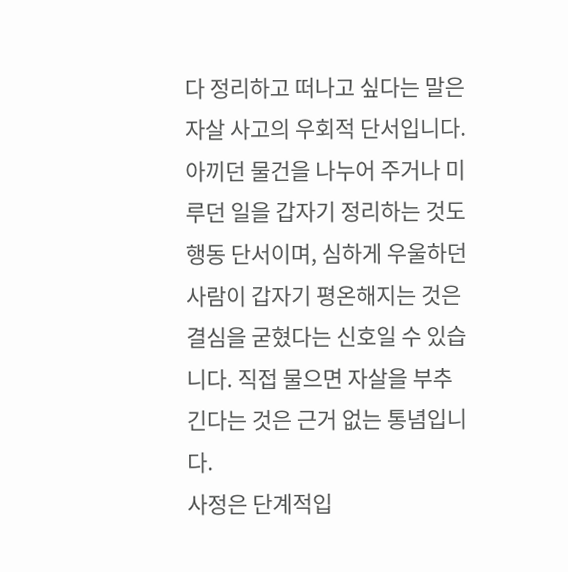다 정리하고 떠나고 싶다는 말은 자살 사고의 우회적 단서입니다. 아끼던 물건을 나누어 주거나 미루던 일을 갑자기 정리하는 것도 행동 단서이며, 심하게 우울하던 사람이 갑자기 평온해지는 것은 결심을 굳혔다는 신호일 수 있습니다. 직접 물으면 자살을 부추긴다는 것은 근거 없는 통념입니다.
사정은 단계적입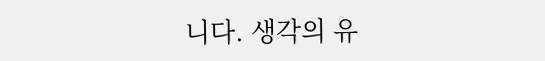니다. 생각의 유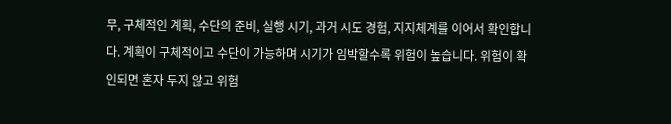무, 구체적인 계획, 수단의 준비, 실행 시기, 과거 시도 경험, 지지체계를 이어서 확인합니다. 계획이 구체적이고 수단이 가능하며 시기가 임박할수록 위험이 높습니다. 위험이 확인되면 혼자 두지 않고 위험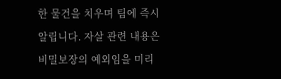한 물건을 치우며 팀에 즉시 알립니다. 자살 관련 내용은 비밀보장의 예외임을 미리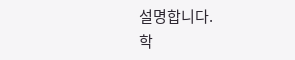설명합니다.
학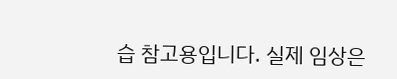습 참고용입니다. 실제 임상은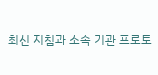최신 지침과 소속 기관 프로토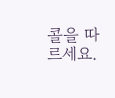콜을 따르세요.